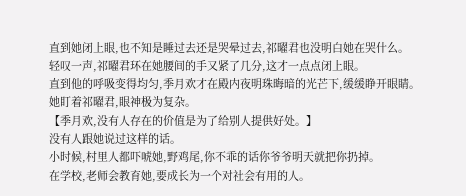直到她闭上眼,也不知是睡过去还是哭晕过去,祁曜君也没明白她在哭什么。
轻叹一声,祁曜君环在她腰间的手又紧了几分,这才一点点闭上眼。
直到他的呼吸变得均匀,季月欢才在殿内夜明珠晦暗的光芒下,缓缓睁开眼睛。
她盯着祁曜君,眼神极为复杂。
【季月欢,没有人存在的价值是为了给别人提供好处。】
没有人跟她说过这样的话。
小时候,村里人都吓唬她,野鸡尾,你不乖的话你爷爷明天就把你扔掉。
在学校,老师会教育她,要成长为一个对社会有用的人。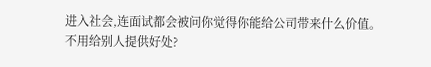进入社会,连面试都会被问你觉得你能给公司带来什么价值。
不用给别人提供好处?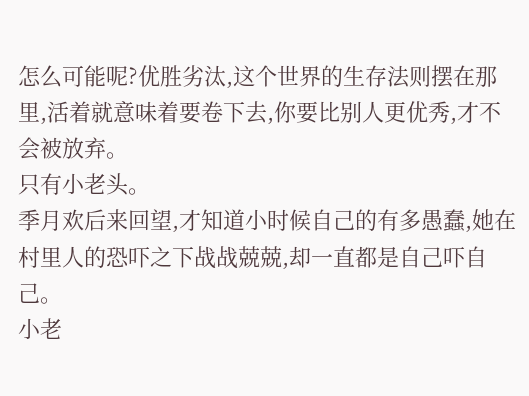怎么可能呢?优胜劣汰,这个世界的生存法则摆在那里,活着就意味着要卷下去,你要比别人更优秀,才不会被放弃。
只有小老头。
季月欢后来回望,才知道小时候自己的有多愚蠢,她在村里人的恐吓之下战战兢兢,却一直都是自己吓自己。
小老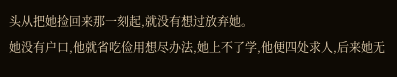头从把她捡回来那一刻起,就没有想过放弃她。
她没有户口,他就省吃俭用想尽办法,她上不了学,他便四处求人,后来她无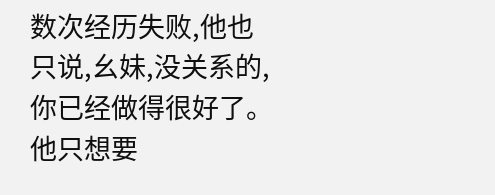数次经历失败,他也只说,幺妹,没关系的,你已经做得很好了。
他只想要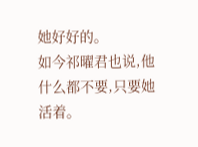她好好的。
如今祁曜君也说,他什么都不要,只要她活着。